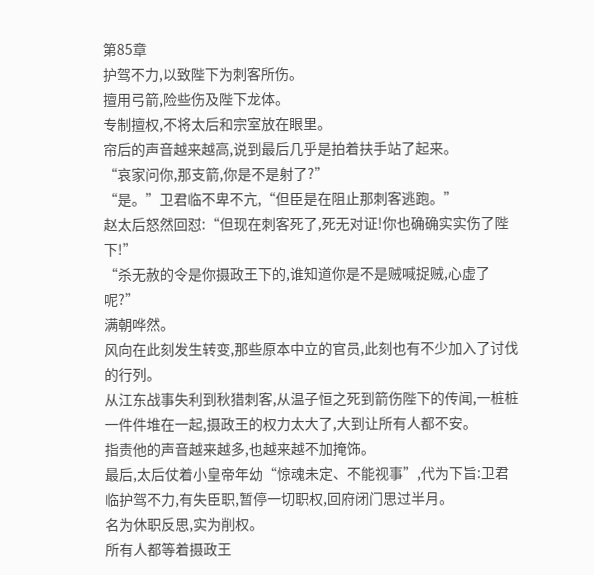第85章
护驾不力,以致陛下为刺客所伤。
擅用弓箭,险些伤及陛下龙体。
专制擅权,不将太后和宗室放在眼里。
帘后的声音越来越高,说到最后几乎是拍着扶手站了起来。
“哀家问你,那支箭,你是不是射了?”
“是。”卫君临不卑不亢,“但臣是在阻止那刺客逃跑。”
赵太后怒然回怼:“但现在刺客死了,死无对证!你也确确实实伤了陛下!”
“杀无赦的令是你摄政王下的,谁知道你是不是贼喊捉贼,心虚了呢?”
满朝哗然。
风向在此刻发生转变,那些原本中立的官员,此刻也有不少加入了讨伐的行列。
从江东战事失利到秋猎刺客,从温子恒之死到箭伤陛下的传闻,一桩桩一件件堆在一起,摄政王的权力太大了,大到让所有人都不安。
指责他的声音越来越多,也越来越不加掩饰。
最后,太后仗着小皇帝年幼“惊魂未定、不能视事”,代为下旨:卫君临护驾不力,有失臣职,暂停一切职权,回府闭门思过半月。
名为休职反思,实为削权。
所有人都等着摄政王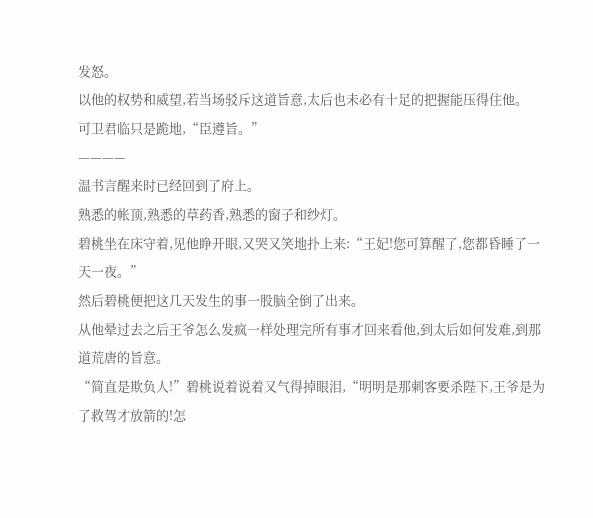发怒。
以他的权势和威望,若当场驳斥这道旨意,太后也未必有十足的把握能压得住他。
可卫君临只是跪地,“臣遵旨。”
————
温书言醒来时已经回到了府上。
熟悉的帐顶,熟悉的草药香,熟悉的窗子和纱灯。
碧桃坐在床守着,见他睁开眼,又哭又笑地扑上来:“王妃!您可算醒了,您都昏睡了一天一夜。”
然后碧桃便把这几天发生的事一股脑全倒了出来。
从他晕过去之后王爷怎么发疯一样处理完所有事才回来看他,到太后如何发难,到那道荒唐的旨意。
“简直是欺负人!”碧桃说着说着又气得掉眼泪,“明明是那刺客要杀陛下,王爷是为了救驾才放箭的!怎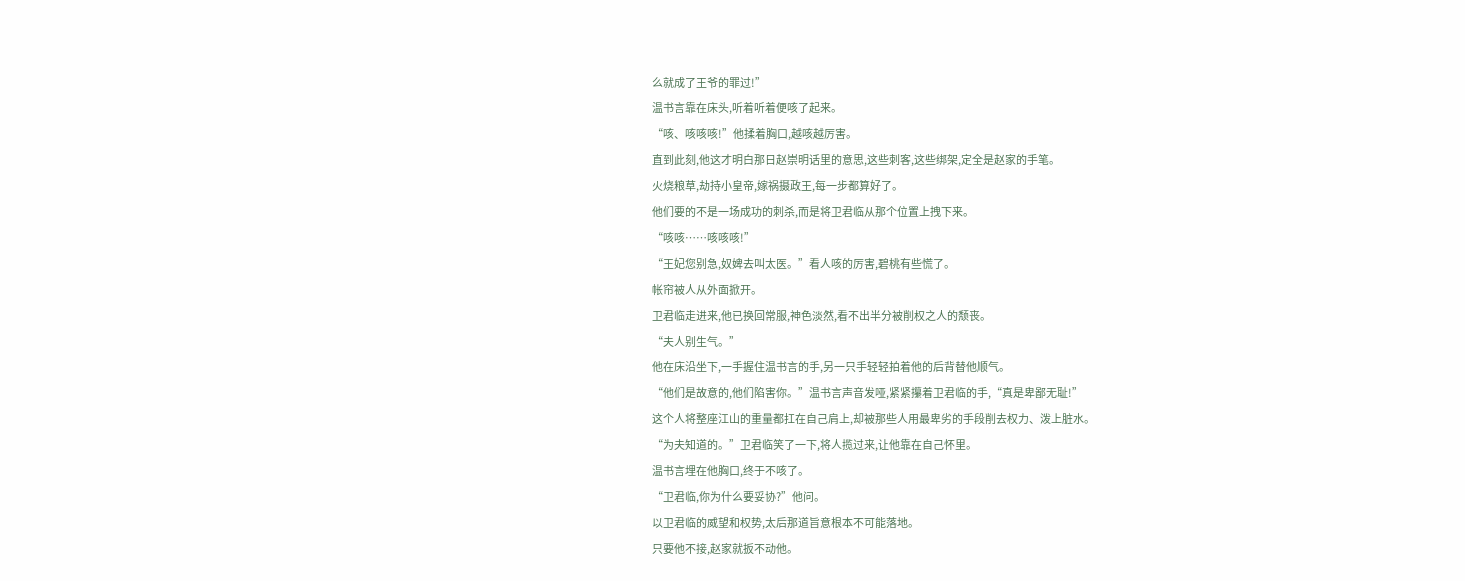么就成了王爷的罪过!”
温书言靠在床头,听着听着便咳了起来。
“咳、咳咳咳!”他揉着胸口,越咳越厉害。
直到此刻,他这才明白那日赵崇明话里的意思,这些刺客,这些绑架,定全是赵家的手笔。
火烧粮草,劫持小皇帝,嫁祸摄政王,每一步都算好了。
他们要的不是一场成功的刺杀,而是将卫君临从那个位置上拽下来。
“咳咳……咳咳咳!”
“王妃您别急,奴婢去叫太医。”看人咳的厉害,碧桃有些慌了。
帐帘被人从外面掀开。
卫君临走进来,他已换回常服,神色淡然,看不出半分被削权之人的颓丧。
“夫人别生气。”
他在床沿坐下,一手握住温书言的手,另一只手轻轻拍着他的后背替他顺气。
“他们是故意的,他们陷害你。”温书言声音发哑,紧紧攥着卫君临的手,“真是卑鄙无耻!”
这个人将整座江山的重量都扛在自己肩上,却被那些人用最卑劣的手段削去权力、泼上脏水。
“为夫知道的。”卫君临笑了一下,将人揽过来,让他靠在自己怀里。
温书言埋在他胸口,终于不咳了。
“卫君临,你为什么要妥协?”他问。
以卫君临的威望和权势,太后那道旨意根本不可能落地。
只要他不接,赵家就扳不动他。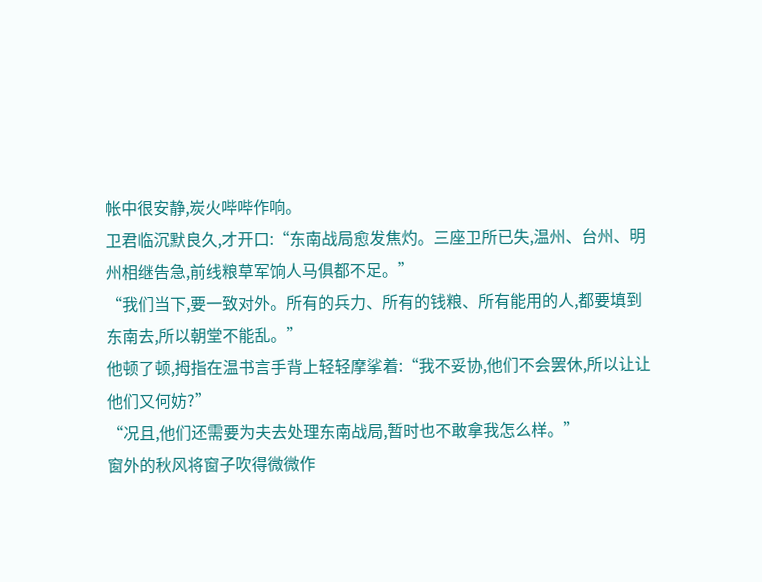帐中很安静,炭火哔哔作响。
卫君临沉默良久,才开口:“东南战局愈发焦灼。三座卫所已失,温州、台州、明州相继告急,前线粮草军饷人马俱都不足。”
“我们当下,要一致对外。所有的兵力、所有的钱粮、所有能用的人,都要填到东南去,所以朝堂不能乱。”
他顿了顿,拇指在温书言手背上轻轻摩挲着:“我不妥协,他们不会罢休,所以让让他们又何妨?”
“况且,他们还需要为夫去处理东南战局,暂时也不敢拿我怎么样。”
窗外的秋风将窗子吹得微微作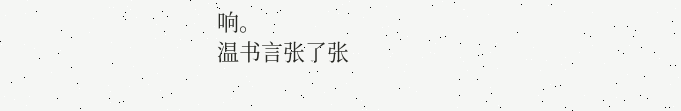响。
温书言张了张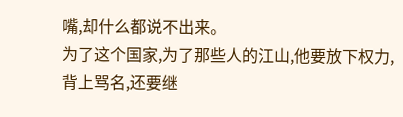嘴,却什么都说不出来。
为了这个国家,为了那些人的江山,他要放下权力,背上骂名,还要继